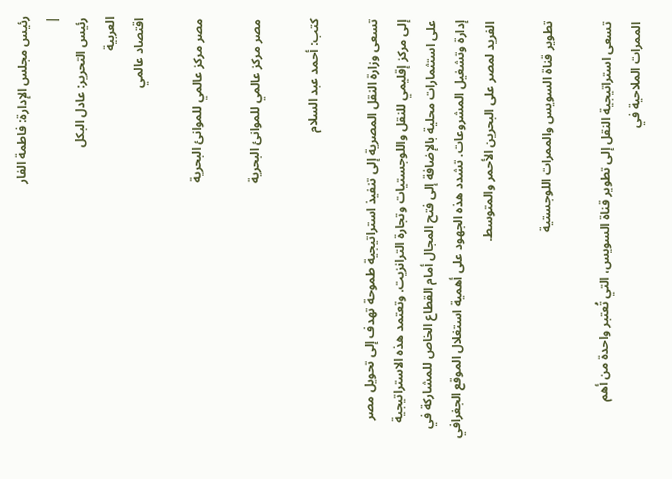رئيس مجلس الإدارة: فاطمة الفار
|
رئيس التحرير: عادل البكل
العربية
اقتصاد عالمي

مصر مركز عالمي للموانئ البحرية

مصر مركز عالمي للموانئ البحرية

كتب: أحمد عبد السلام

تسعى وزارة النقل المصرية إلى تنفيذ استراتيجية طموحة تهدف إلى تحويل مصر إلى مركز إقليمي للنقل واللوجستيات وتجارة الترانزيت. وتعتمد هذه الاستراتيجية على استثمارات محلية بالإضافة إلى فتح المجال أمام القطاع الخاص للمشاركة في إدارة وتشغيل المشروعات. تشدد هذه الجهود على أهمية استغلال الموقع الجغرافي الفريد لمصر على البحرين الأحمر والمتوسط.

تطوير قناة السويس والممرات اللوجستية

تسعى استراتيجية النقل إلى تطوير قناة السويس، التي تُعتبر واحدة من أهم الممرات الملاحية في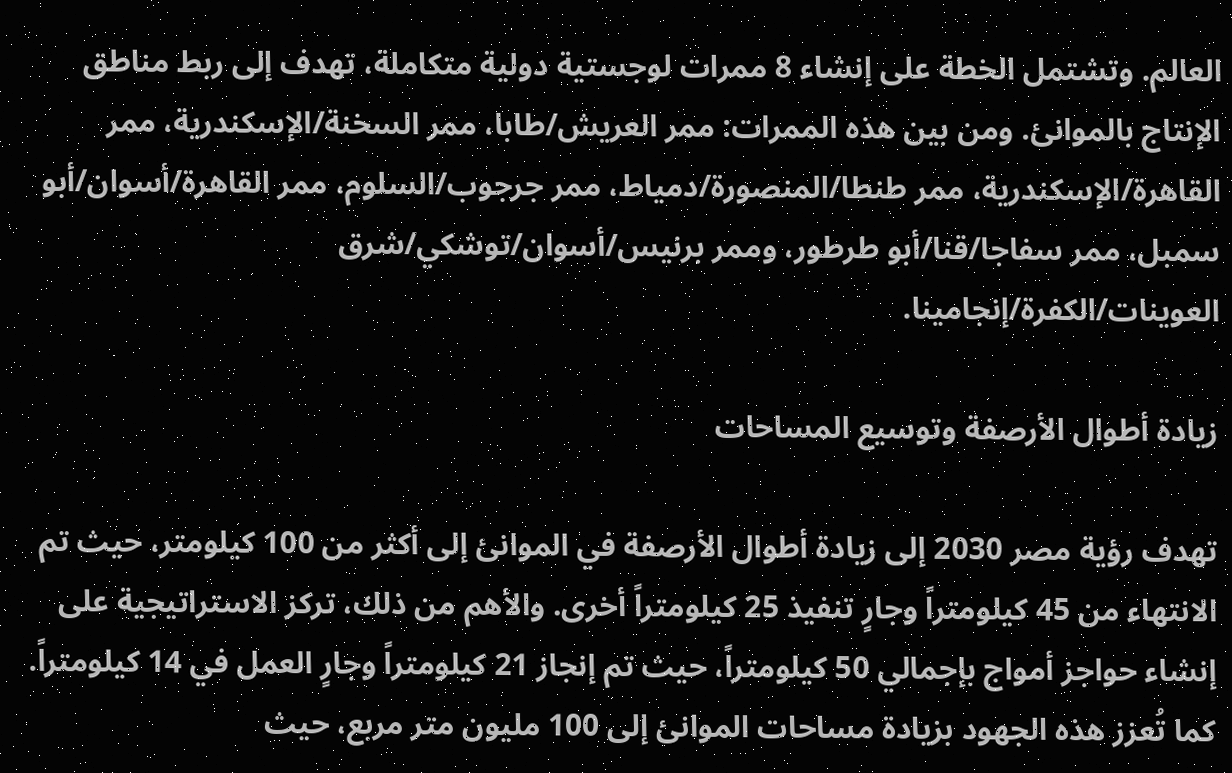العالم. وتشتمل الخطة على إنشاء 8 ممرات لوجستية دولية متكاملة، تهدف إلى ربط مناطق الإنتاج بالموانئ. ومن بين هذه الممرات: ممر العريش/طابا، ممر السخنة/الإسكندرية، ممر القاهرة/الإسكندرية، ممر طنطا/المنصورة/دمياط، ممر جرجوب/السلوم، ممر القاهرة/أسوان/أبو سمبل، ممر سفاجا/قنا/أبو طرطور، وممر برنيس/أسوان/توشكي/شرق العوينات/الكفرة/إنجامينا.

زيادة أطوال الأرصفة وتوسيع المساحات

تهدف رؤية مصر 2030 إلى زيادة أطوال الأرصفة في الموانئ إلى أكثر من 100 كيلومتر، حيث تم الانتهاء من 45 كيلومتراً وجارٍ تنفيذ 25 كيلومتراً أخرى. والأهم من ذلك، تركز الاستراتيجية على إنشاء حواجز أمواج بإجمالي 50 كيلومتراً، حيث تم إنجاز 21 كيلومتراً وجارٍ العمل في 14 كيلومتراً. كما تُعزز هذه الجهود بزيادة مساحات الموانئ إلى 100 مليون متر مربع، حيث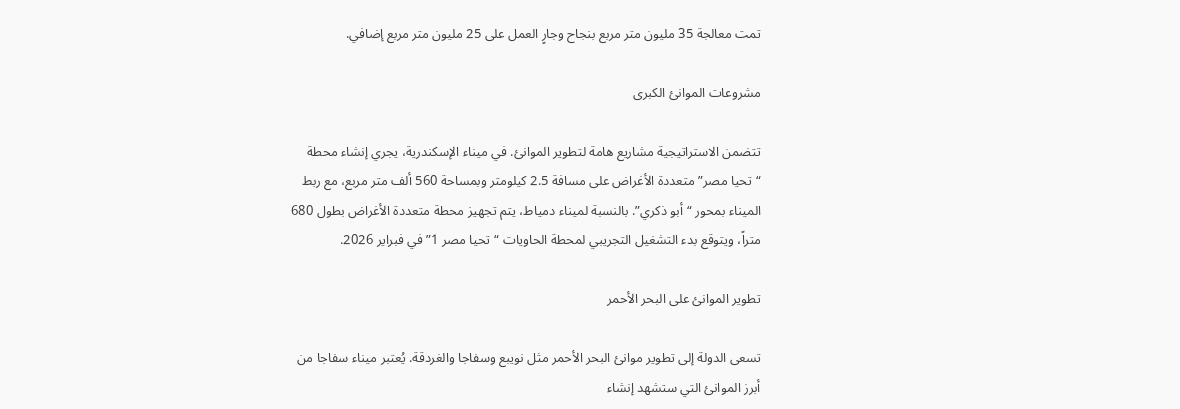تمت معالجة 35 مليون متر مربع بنجاح وجارٍ العمل على 25 مليون متر مربع إضافي.

مشروعات الموانئ الكبرى

تتضمن الاستراتيجية مشاريع هامة لتطوير الموانئ. في ميناء الإسكندرية، يجري إنشاء محطة “تحيا مصر” متعددة الأغراض على مسافة 2.5 كيلومتر وبمساحة 560 ألف متر مربع، مع ربط الميناء بمحور “أبو ذكري”. بالنسبة لميناء دمياط، يتم تجهيز محطة متعددة الأغراض بطول 680 متراً، ويتوقع بدء التشغيل التجريبي لمحطة الحاويات “تحيا مصر 1” في فبراير 2026.

تطوير الموانئ على البحر الأحمر

تسعى الدولة إلى تطوير موانئ البحر الأحمر مثل نويبع وسفاجا والغردقة. يُعتبر ميناء سفاجا من أبرز الموانئ التي ستشهد إنشاء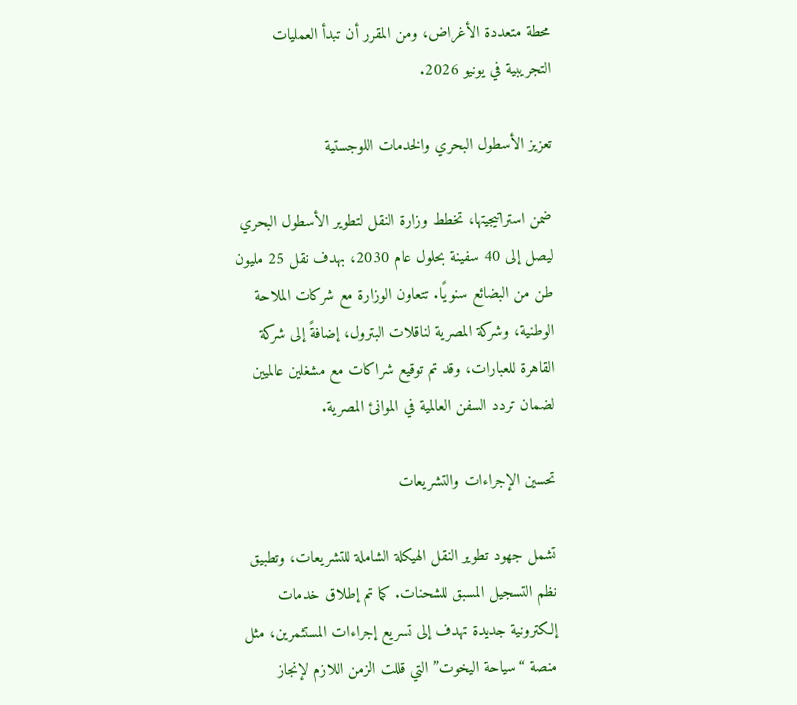محطة متعددة الأغراض، ومن المقرر أن تبدأ العمليات التجريبية في يونيو 2026.

تعزيز الأسطول البحري والخدمات اللوجستية

ضمن استراتيجيتها، تخطط وزارة النقل لتطوير الأسطول البحري ليصل إلى 40 سفينة بحلول عام 2030، بهدف نقل 25 مليون طن من البضائع سنويًا. تتعاون الوزارة مع شركات الملاحة الوطنية، وشركة المصرية لناقلات البترول، إضافةً إلى شركة القاهرة للعبارات، وقد تم توقيع شراكات مع مشغلين عالميين لضمان تردد السفن العالمية في الموانئ المصرية.

تحسين الإجراءات والتشريعات

تشمل جهود تطوير النقل الهيكلة الشاملة للتشريعات، وتطبيق نظم التسجيل المسبق للشحنات. كما تم إطلاق خدمات إلكترونية جديدة تهدف إلى تسريع إجراءات المستثمرين، مثل منصة “سياحة اليخوت” التي قللت الزمن اللازم لإنجاز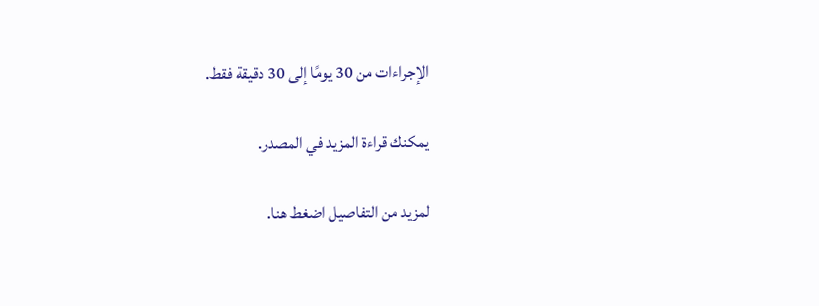الإجراءات من 30 يومًا إلى 30 دقيقة فقط.

يمكنك قراءة المزيد في المصدر.

لمزيد من التفاصيل اضغط هنا.